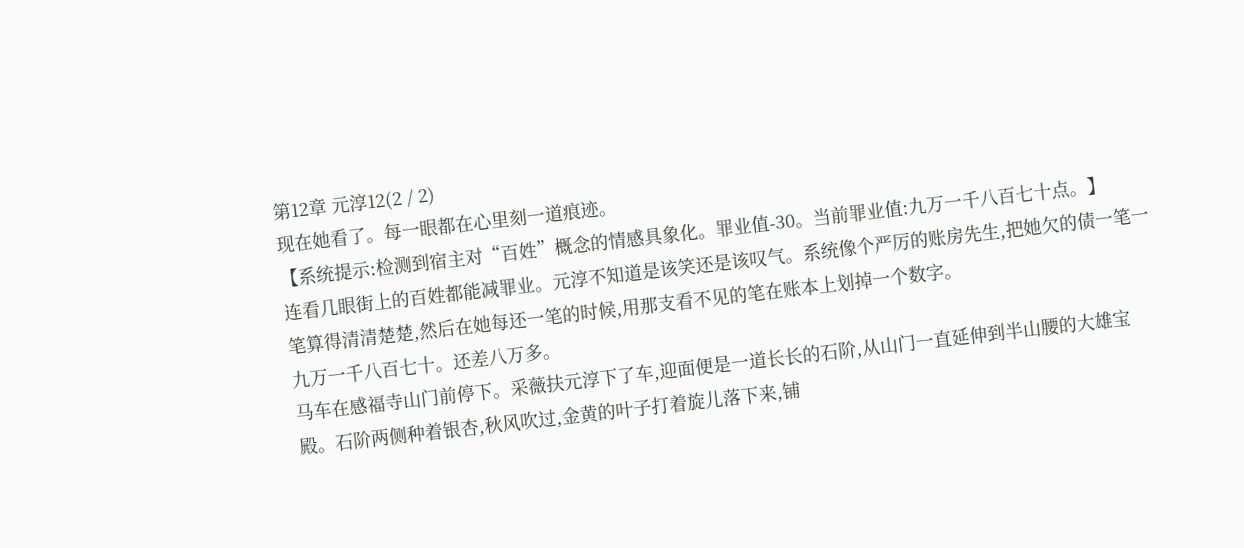第12章 元淳12(2 / 2)
现在她看了。每一眼都在心里刻一道痕迹。
【系统提示:检测到宿主对“百姓”概念的情感具象化。罪业值-30。当前罪业值:九万一千八百七十点。】
连看几眼街上的百姓都能减罪业。元淳不知道是该笑还是该叹气。系统像个严厉的账房先生,把她欠的债一笔一笔算得清清楚楚,然后在她每还一笔的时候,用那支看不见的笔在账本上划掉一个数字。
九万一千八百七十。还差八万多。
马车在感福寺山门前停下。采薇扶元淳下了车,迎面便是一道长长的石阶,从山门一直延伸到半山腰的大雄宝殿。石阶两侧种着银杏,秋风吹过,金黄的叶子打着旋儿落下来,铺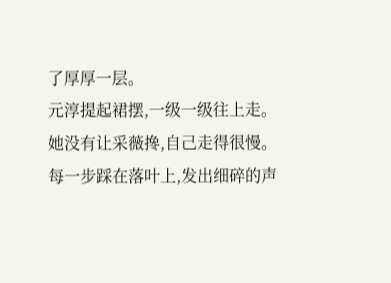了厚厚一层。
元淳提起裙摆,一级一级往上走。她没有让采薇搀,自己走得很慢。每一步踩在落叶上,发出细碎的声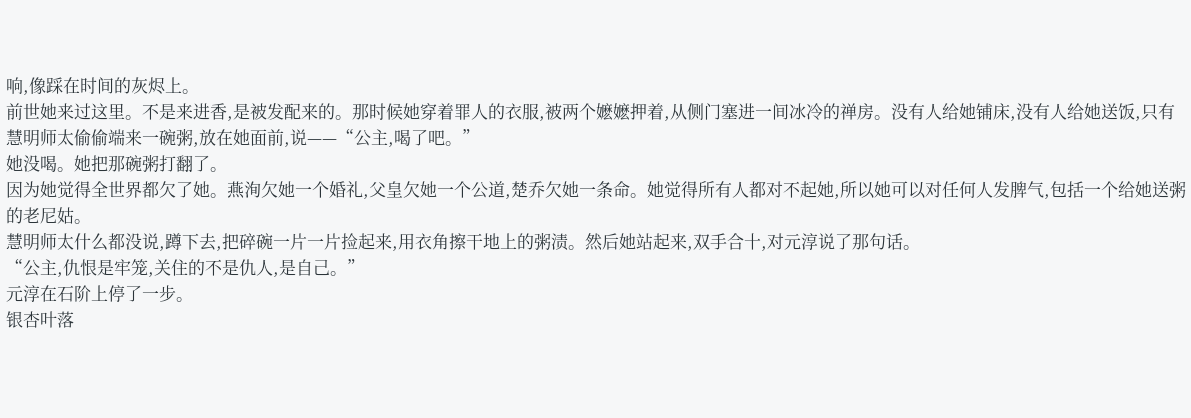响,像踩在时间的灰烬上。
前世她来过这里。不是来进香,是被发配来的。那时候她穿着罪人的衣服,被两个嬷嬷押着,从侧门塞进一间冰冷的禅房。没有人给她铺床,没有人给她送饭,只有慧明师太偷偷端来一碗粥,放在她面前,说——“公主,喝了吧。”
她没喝。她把那碗粥打翻了。
因为她觉得全世界都欠了她。燕洵欠她一个婚礼,父皇欠她一个公道,楚乔欠她一条命。她觉得所有人都对不起她,所以她可以对任何人发脾气,包括一个给她送粥的老尼姑。
慧明师太什么都没说,蹲下去,把碎碗一片一片捡起来,用衣角擦干地上的粥渍。然后她站起来,双手合十,对元淳说了那句话。
“公主,仇恨是牢笼,关住的不是仇人,是自己。”
元淳在石阶上停了一步。
银杏叶落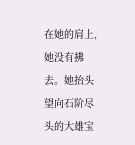在她的肩上,她没有拂去。她抬头望向石阶尽头的大雄宝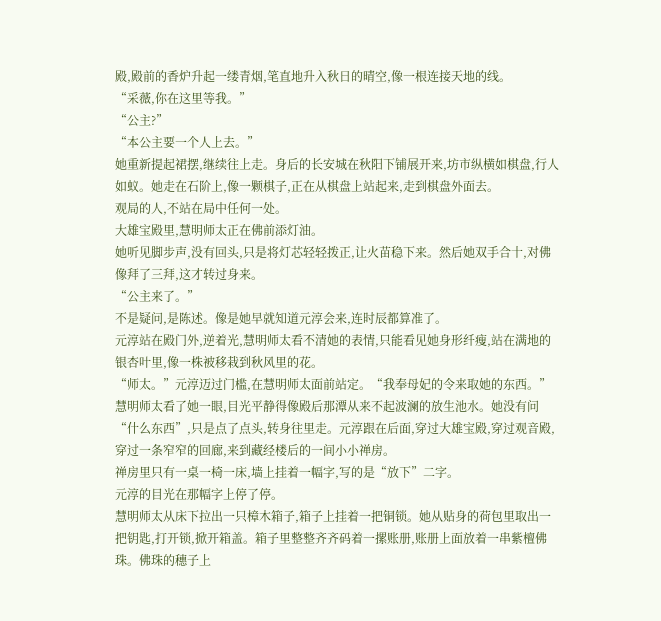殿,殿前的香炉升起一缕青烟,笔直地升入秋日的晴空,像一根连接天地的线。
“采薇,你在这里等我。”
“公主?”
“本公主要一个人上去。”
她重新提起裙摆,继续往上走。身后的长安城在秋阳下铺展开来,坊市纵横如棋盘,行人如蚁。她走在石阶上,像一颗棋子,正在从棋盘上站起来,走到棋盘外面去。
观局的人,不站在局中任何一处。
大雄宝殿里,慧明师太正在佛前添灯油。
她听见脚步声,没有回头,只是将灯芯轻轻拨正,让火苗稳下来。然后她双手合十,对佛像拜了三拜,这才转过身来。
“公主来了。”
不是疑问,是陈述。像是她早就知道元淳会来,连时辰都算准了。
元淳站在殿门外,逆着光,慧明师太看不清她的表情,只能看见她身形纤瘦,站在满地的银杏叶里,像一株被移栽到秋风里的花。
“师太。”元淳迈过门槛,在慧明师太面前站定。“我奉母妃的令来取她的东西。”
慧明师太看了她一眼,目光平静得像殿后那潭从来不起波澜的放生池水。她没有问“什么东西”,只是点了点头,转身往里走。元淳跟在后面,穿过大雄宝殿,穿过观音殿,穿过一条窄窄的回廊,来到藏经楼后的一间小小禅房。
禅房里只有一桌一椅一床,墙上挂着一幅字,写的是“放下”二字。
元淳的目光在那幅字上停了停。
慧明师太从床下拉出一只樟木箱子,箱子上挂着一把铜锁。她从贴身的荷包里取出一把钥匙,打开锁,掀开箱盖。箱子里整整齐齐码着一摞账册,账册上面放着一串紫檀佛珠。佛珠的穗子上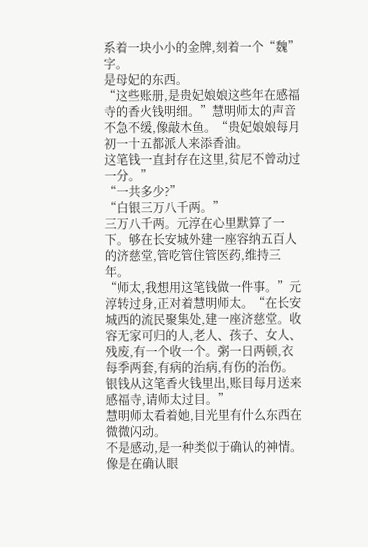系着一块小小的金牌,刻着一个“魏”字。
是母妃的东西。
“这些账册,是贵妃娘娘这些年在感福寺的香火钱明细。”慧明师太的声音不急不缓,像敲木鱼。“贵妃娘娘每月初一十五都派人来添香油。
这笔钱一直封存在这里,贫尼不曾动过一分。”
“一共多少?”
“白银三万八千两。”
三万八千两。元淳在心里默算了一下。够在长安城外建一座容纳五百人的济慈堂,管吃管住管医药,维持三年。
“师太,我想用这笔钱做一件事。”元淳转过身,正对着慧明师太。“在长安城西的流民聚集处,建一座济慈堂。收容无家可归的人,老人、孩子、女人、残废,有一个收一个。粥一日两顿,衣每季两套,有病的治病,有伤的治伤。银钱从这笔香火钱里出,账目每月送来感福寺,请师太过目。”
慧明师太看着她,目光里有什么东西在微微闪动。
不是感动,是一种类似于确认的神情。像是在确认眼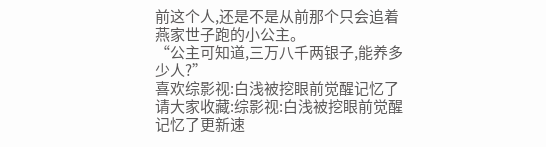前这个人,还是不是从前那个只会追着燕家世子跑的小公主。
“公主可知道,三万八千两银子,能养多少人?”
喜欢综影视:白浅被挖眼前觉醒记忆了请大家收藏:综影视:白浅被挖眼前觉醒记忆了更新速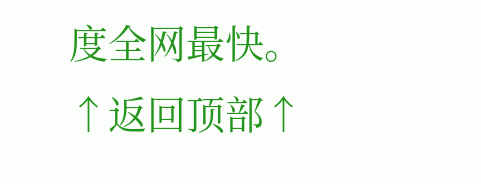度全网最快。
↑返回顶部↑